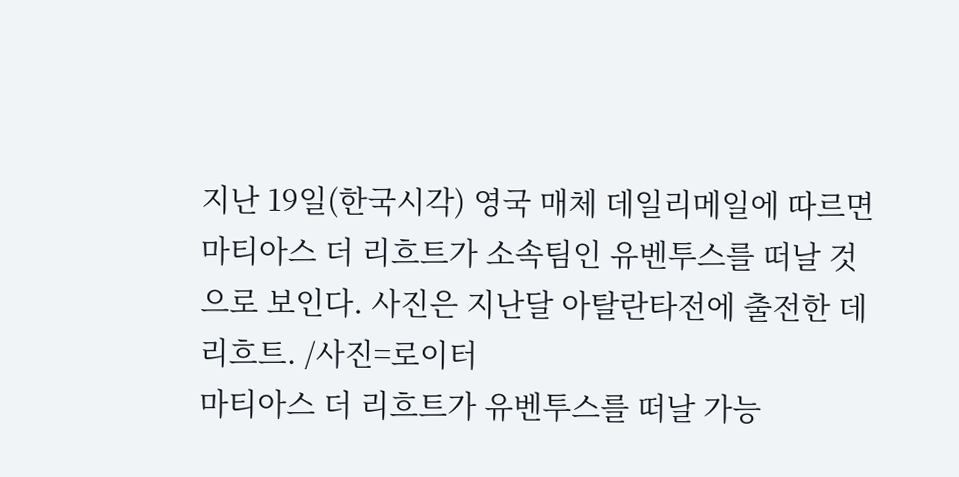지난 19일(한국시각) 영국 매체 데일리메일에 따르면 마티아스 더 리흐트가 소속팀인 유벤투스를 떠날 것으로 보인다. 사진은 지난달 아탈란타전에 출전한 데 리흐트. /사진=로이터
마티아스 더 리흐트가 유벤투스를 떠날 가능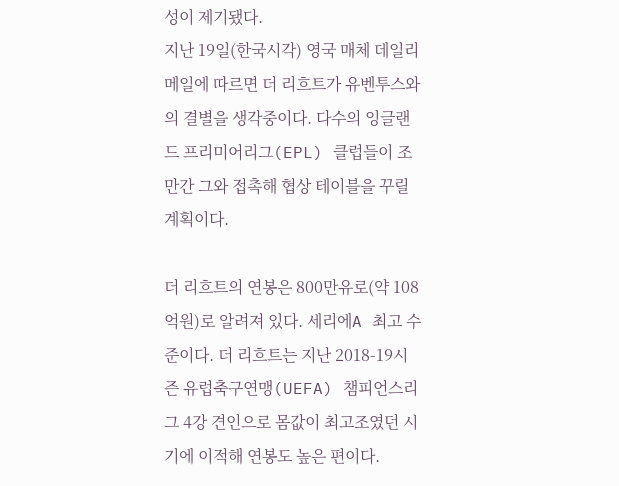성이 제기됐다.
지난 19일(한국시각) 영국 매체 데일리메일에 따르면 더 리흐트가 유벤투스와의 결별을 생각중이다. 다수의 잉글랜드 프리미어리그(EPL) 클럽들이 조만간 그와 접촉해 협상 테이블을 꾸릴 계획이다.

더 리흐트의 연봉은 800만유로(약 108억원)로 알려져 있다. 세리에A 최고 수준이다. 더 리흐트는 지난 2018-19시즌 유럽축구연맹(UEFA) 챔피언스리그 4강 견인으로 몸값이 최고조였던 시기에 이적해 연봉도 높은 편이다.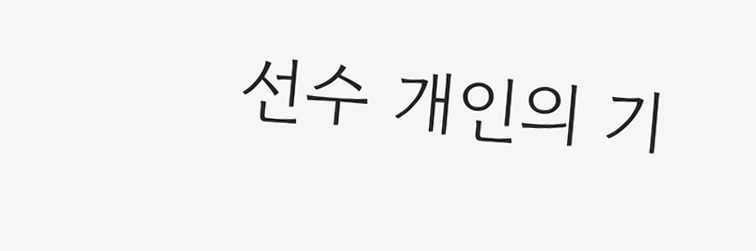선수 개인의 기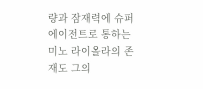량과 잠재력에 슈퍼 에이전트로 통하는 미노 라이올라의 존재도 그의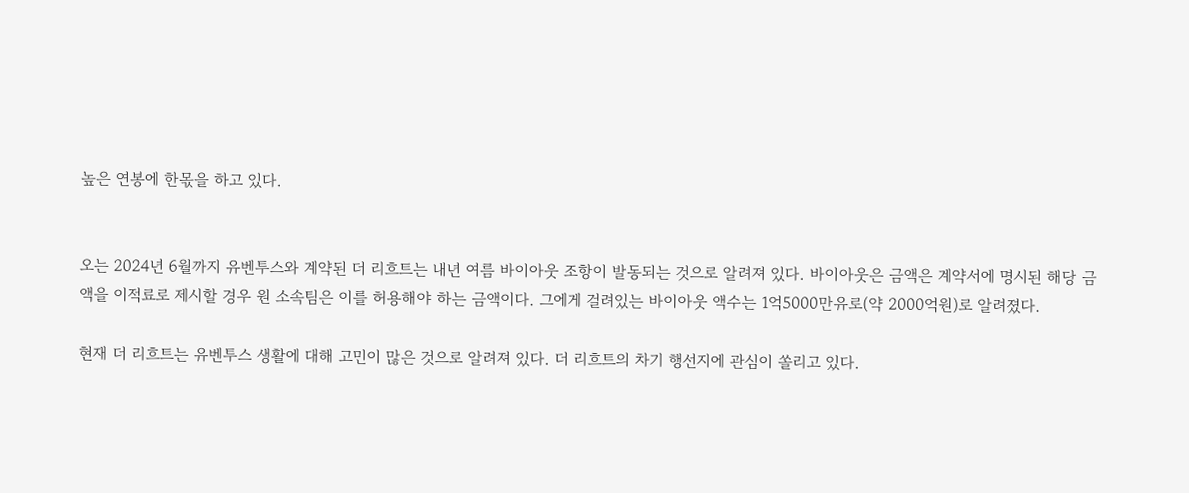높은 연봉에 한몫을 하고 있다.


오는 2024년 6월까지 유벤투스와 계약된 더 리흐트는 내년 여름 바이아웃 조항이 발동되는 것으로 알려져 있다. 바이아웃은 금액은 계약서에 명시된 해당 금액을 이적료로 제시할 경우 원 소속팀은 이를 허용해야 하는 금액이다. 그에게 걸려있는 바이아웃 액수는 1억5000만유로(약 2000억원)로 알려졌다.

현재 더 리흐트는 유벤투스 생활에 대해 고민이 많은 것으로 알려져 있다. 더 리흐트의 차기 행선지에 관심이 쏠리고 있다.